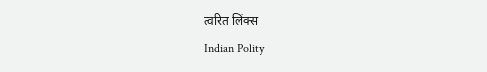त्वरित लिंक्स
Indian Polity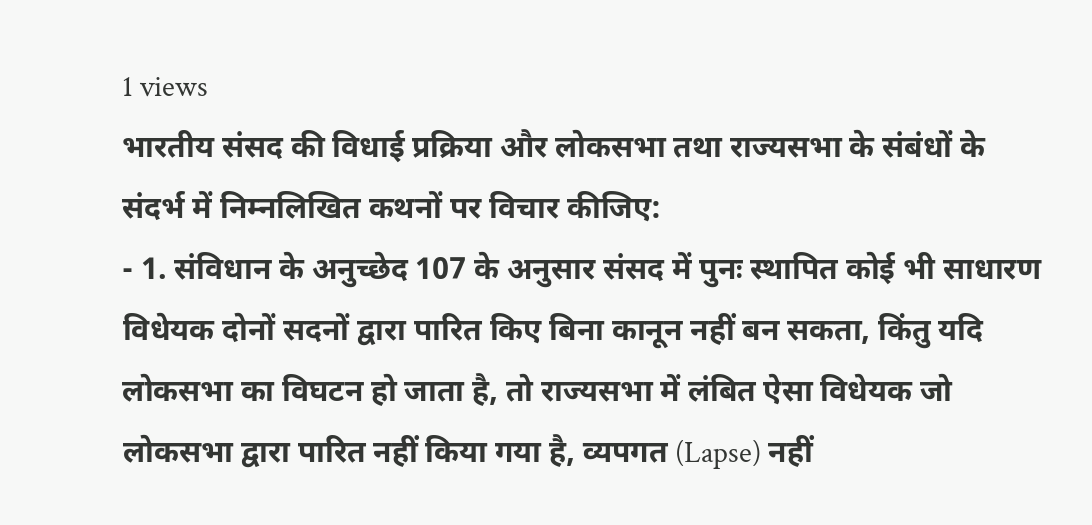1 views
भारतीय संसद की विधाई प्रक्रिया और लोकसभा तथा राज्यसभा के संबंधों के संदर्भ में निम्नलिखित कथनों पर विचार कीजिए:
- 1. संविधान के अनुच्छेद 107 के अनुसार संसद में पुनः स्थापित कोई भी साधारण विधेयक दोनों सदनों द्वारा पारित किए बिना कानून नहीं बन सकता, किंतु यदि लोकसभा का विघटन हो जाता है, तो राज्यसभा में लंबित ऐसा विधेयक जो लोकसभा द्वारा पारित नहीं किया गया है, व्यपगत (Lapse) नहीं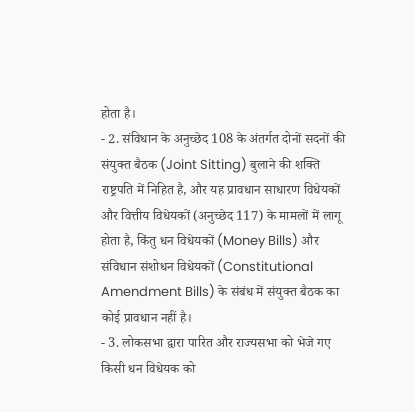होता है।
- 2. संविधान के अनुच्छेद 108 के अंतर्गत दोनों सदनों की संयुक्त बैठक (Joint Sitting) बुलाने की शक्ति राष्ट्रपति में निहित है, और यह प्रावधान साधारण विधेयकों और वित्तीय विधेयकों (अनुच्छेद 117) के मामलों में लागू होता है, किंतु धन विधेयकों (Money Bills) और संविधान संशोधन विधेयकों (Constitutional Amendment Bills) के संबंध में संयुक्त बैठक का कोई प्रावधान नहीं है।
- 3. लोकसभा द्वारा पारित और राज्यसभा को भेजे गए किसी धन विधेयक को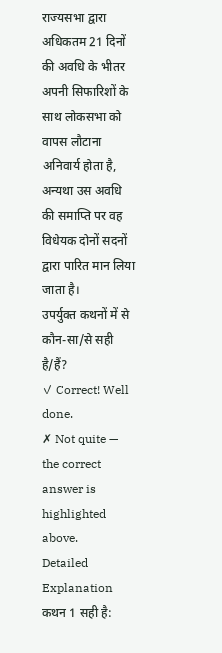राज्यसभा द्वारा अधिकतम 21 दिनों की अवधि के भीतर अपनी सिफारिशों के साथ लोकसभा को वापस लौटाना अनिवार्य होता है, अन्यथा उस अवधि की समाप्ति पर वह विधेयक दोनों सदनों द्वारा पारित मान लिया जाता है।
उपर्युक्त कथनों में से कौन-सा/से सही है/हैं?
✓ Correct! Well done.
✗ Not quite — the correct answer is highlighted above.
Detailed Explanation
कथन 1 सही है: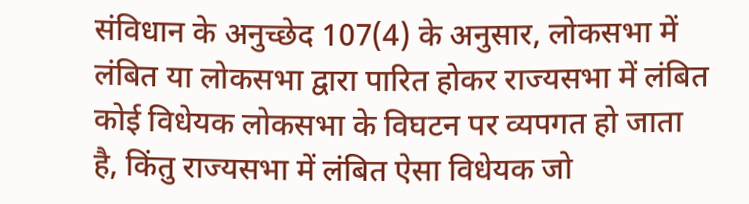संविधान के अनुच्छेद 107(4) के अनुसार, लोकसभा में लंबित या लोकसभा द्वारा पारित होकर राज्यसभा में लंबित कोई विधेयक लोकसभा के विघटन पर व्यपगत हो जाता है, किंतु राज्यसभा में लंबित ऐसा विधेयक जो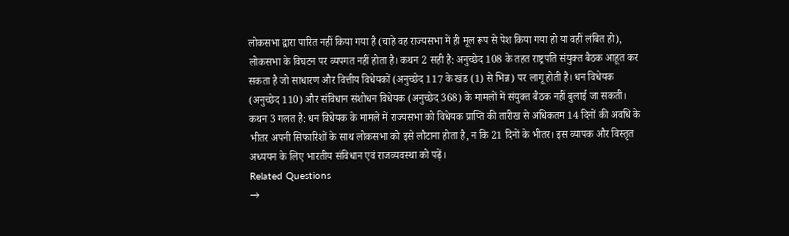लोकसभा द्वारा पारित नहीं किया गया है (चाहे वह राज्यसभा में ही मूल रूप से पेश किया गया हो या वहीं लंबित हो), लोकसभा के विघटन पर व्यपगत नहीं होता है। कथन 2 सही है: अनुच्छेद 108 के तहत राष्ट्रपति संयुक्त बैठक आहूत कर सकता है जो साधारण और वित्तीय विधेयकों (अनुच्छेद 117 के खंड (1) से भिन्न) पर लागू होती है। धन विधेयक (अनुच्छेद 110) और संविधान संशोधन विधेयक (अनुच्छेद 368) के मामलों में संयुक्त बैठक नहीं बुलाई जा सकती। कथन 3 गलत है: धन विधेयक के मामले में राज्यसभा को विधेयक प्राप्ति की तारीख से अधिकतम 14 दिनों की अवधि के भीतर अपनी सिफारिशों के साथ लोकसभा को इसे लौटाना होता है, न कि 21 दिनों के भीतर। इस व्यापक और विस्तृत अध्ययन के लिए भारतीय संविधान एवं राजव्यवस्था को पढ़ें।
Related Questions
→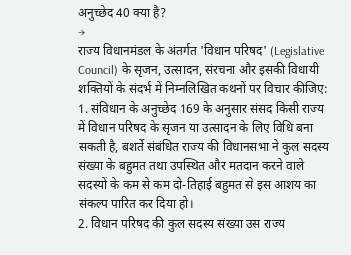अनुच्छेद 40 क्या है?
→
राज्य विधानमंडल के अंतर्गत 'विधान परिषद' (Legislative Council) के सृजन, उत्सादन, संरचना और इसकी विधायी शक्तियों के संदर्भ में निम्नलिखित कथनों पर विचार कीजिए:
1. संविधान के अनुच्छेद 169 के अनुसार संसद किसी राज्य में विधान परिषद के सृजन या उत्सादन के लिए विधि बना सकती है, बशर्ते संबंधित राज्य की विधानसभा ने कुल सदस्य संख्या के बहुमत तथा उपस्थित और मतदान करने वाले सदस्यों के कम से कम दो-तिहाई बहुमत से इस आशय का संकल्प पारित कर दिया हो।
2. विधान परिषद की कुल सदस्य संख्या उस राज्य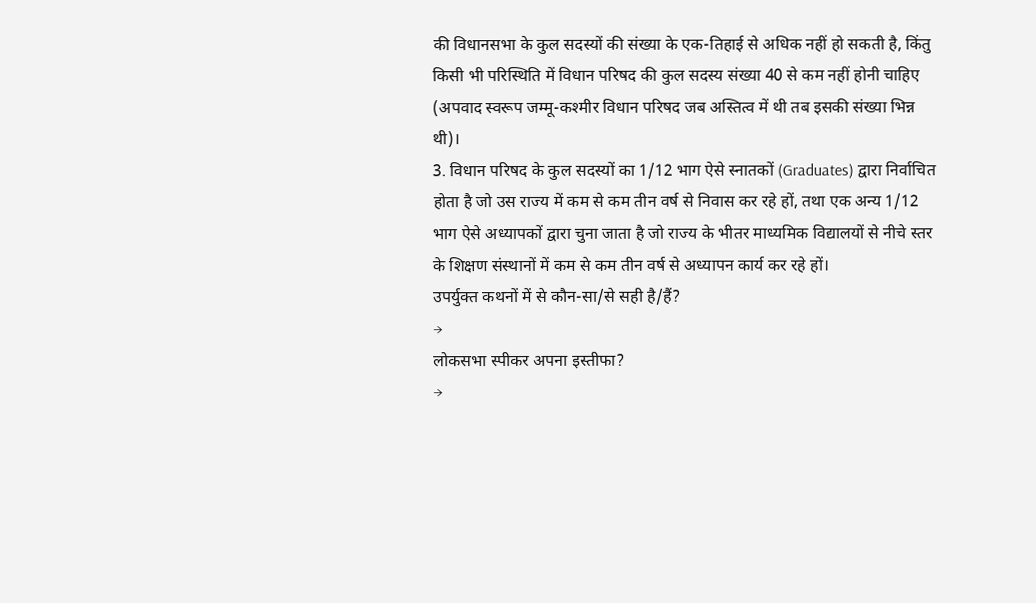की विधानसभा के कुल सदस्यों की संख्या के एक-तिहाई से अधिक नहीं हो सकती है, किंतु किसी भी परिस्थिति में विधान परिषद की कुल सदस्य संख्या 40 से कम नहीं होनी चाहिए (अपवाद स्वरूप जम्मू-कश्मीर विधान परिषद जब अस्तित्व में थी तब इसकी संख्या भिन्न थी)।
3. विधान परिषद के कुल सदस्यों का 1/12 भाग ऐसे स्नातकों (Graduates) द्वारा निर्वाचित होता है जो उस राज्य में कम से कम तीन वर्ष से निवास कर रहे हों, तथा एक अन्य 1/12 भाग ऐसे अध्यापकों द्वारा चुना जाता है जो राज्य के भीतर माध्यमिक विद्यालयों से नीचे स्तर के शिक्षण संस्थानों में कम से कम तीन वर्ष से अध्यापन कार्य कर रहे हों।
उपर्युक्त कथनों में से कौन-सा/से सही है/हैं?
→
लोकसभा स्पीकर अपना इस्तीफा?
→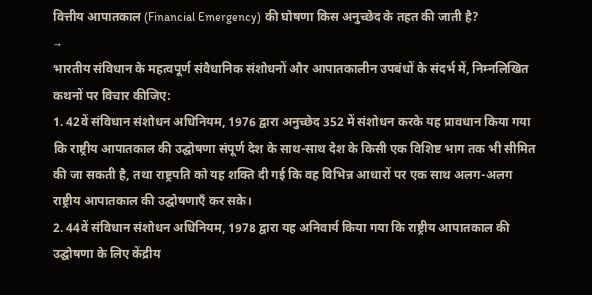वित्तीय आपातकाल (Financial Emergency) की घोषणा किस अनुच्छेद के तहत की जाती है?
→
भारतीय संविधान के महत्वपूर्ण संवैधानिक संशोधनों और आपातकालीन उपबंधों के संदर्भ में, निम्नलिखित कथनों पर विचार कीजिए:
1. 42वें संविधान संशोधन अधिनियम, 1976 द्वारा अनुच्छेद 352 में संशोधन करके यह प्रावधान किया गया कि राष्ट्रीय आपातकाल की उद्घोषणा संपूर्ण देश के साथ-साथ देश के किसी एक विशिष्ट भाग तक भी सीमित की जा सकती है, तथा राष्ट्रपति को यह शक्ति दी गई कि वह विभिन्न आधारों पर एक साथ अलग-अलग राष्ट्रीय आपातकाल की उद्घोषणाएँ कर सके।
2. 44वें संविधान संशोधन अधिनियम, 1978 द्वारा यह अनिवार्य किया गया कि राष्ट्रीय आपातकाल की उद्घोषणा के लिए केंद्रीय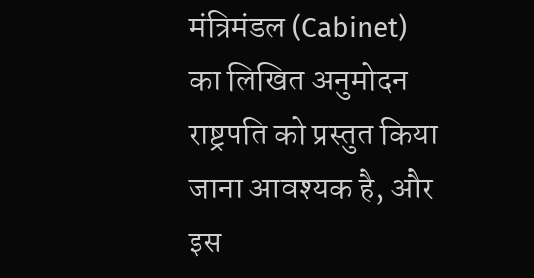मंत्रिमंडल (Cabinet) का लिखित अनुमोदन राष्ट्रपति को प्रस्तुत किया जाना आवश्यक है, और इस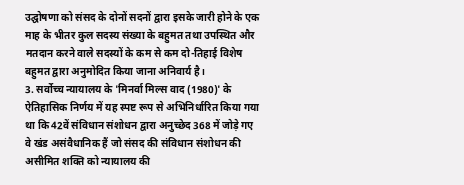उद्घोषणा को संसद के दोनों सदनों द्वारा इसके जारी होने के एक माह के भीतर कुल सदस्य संख्या के बहुमत तथा उपस्थित और मतदान करने वाले सदस्यों के कम से कम दो-तिहाई विशेष बहुमत द्वारा अनुमोदित किया जाना अनिवार्य है।
3. सर्वोच्च न्यायालय के 'मिनर्वा मिल्स वाद (1980)' के ऐतिहासिक निर्णय में यह स्पष्ट रूप से अभिनिर्धारित किया गया था कि 42वें संविधान संशोधन द्वारा अनुच्छेद 368 में जोड़े गए वे खंड असंवैधानिक हैं जो संसद की संविधान संशोधन की असीमित शक्ति को न्यायालय की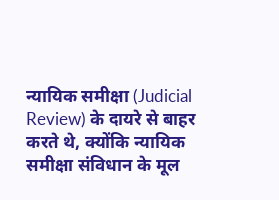न्यायिक समीक्षा (Judicial Review) के दायरे से बाहर करते थे, क्योंकि न्यायिक समीक्षा संविधान के मूल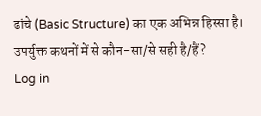ढांचे (Basic Structure) का एक अभिन्न हिस्सा है।
उपर्युक्त कथनों में से कौन-सा/से सही है/हैं?
Log in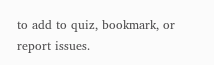to add to quiz, bookmark, or report issues.